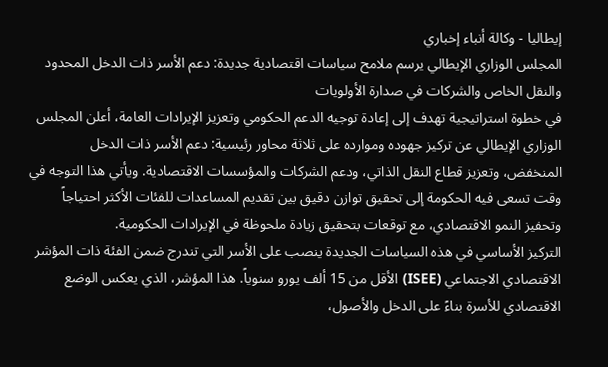إيطاليا - وكالة أنباء إخباري
المجلس الوزاري الإيطالي يرسم ملامح سياسات اقتصادية جديدة: دعم الأسر ذات الدخل المحدود والنقل الخاص والشركات في صدارة الأولويات
في خطوة استراتيجية تهدف إلى إعادة توجيه الدعم الحكومي وتعزيز الإيرادات العامة، أعلن المجلس الوزاري الإيطالي عن تركيز جهوده وموارده على ثلاثة محاور رئيسية: دعم الأسر ذات الدخل المنخفض، وتعزيز قطاع النقل الذاتي، ودعم الشركات والمؤسسات الاقتصادية. ويأتي هذا التوجه في وقت تسعى فيه الحكومة إلى تحقيق توازن دقيق بين تقديم المساعدات للفئات الأكثر احتياجاً وتحفيز النمو الاقتصادي، مع توقعات بتحقيق زيادة ملحوظة في الإيرادات الحكومية.
التركيز الأساسي في هذه السياسات الجديدة ينصب على الأسر التي تندرج ضمن الفئة ذات المؤشر الاقتصادي الاجتماعي (ISEE) الأقل من 15 ألف يورو سنوياً. هذا المؤشر، الذي يعكس الوضع الاقتصادي للأسرة بناءً على الدخل والأصول،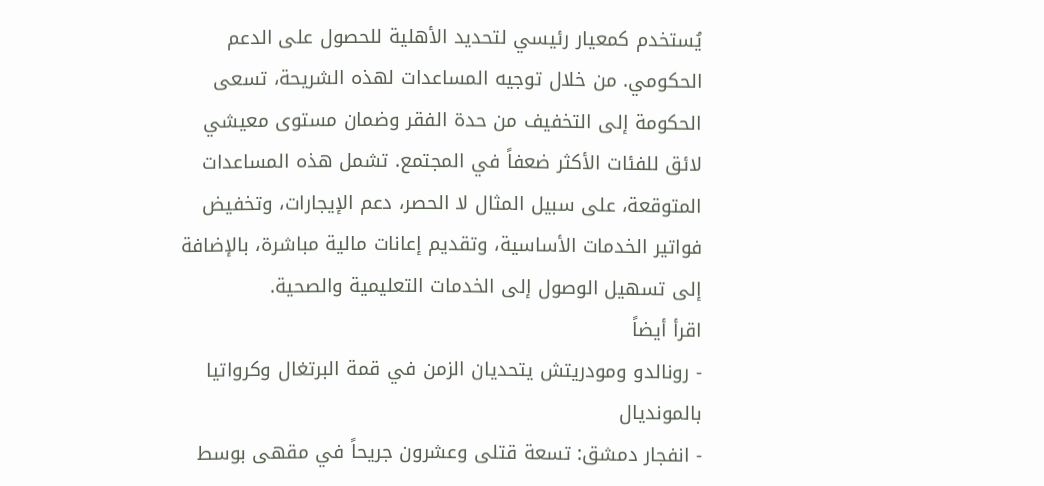يُستخدم كمعيار رئيسي لتحديد الأهلية للحصول على الدعم الحكومي. من خلال توجيه المساعدات لهذه الشريحة، تسعى الحكومة إلى التخفيف من حدة الفقر وضمان مستوى معيشي لائق للفئات الأكثر ضعفاً في المجتمع. تشمل هذه المساعدات المتوقعة، على سبيل المثال لا الحصر، دعم الإيجارات، وتخفيض فواتير الخدمات الأساسية، وتقديم إعانات مالية مباشرة، بالإضافة إلى تسهيل الوصول إلى الخدمات التعليمية والصحية.
اقرأ أيضاً
- رونالدو ومودريتش يتحديان الزمن في قمة البرتغال وكرواتيا بالمونديال
- انفجار دمشق: تسعة قتلى وعشرون جريحاً في مقهى بوسط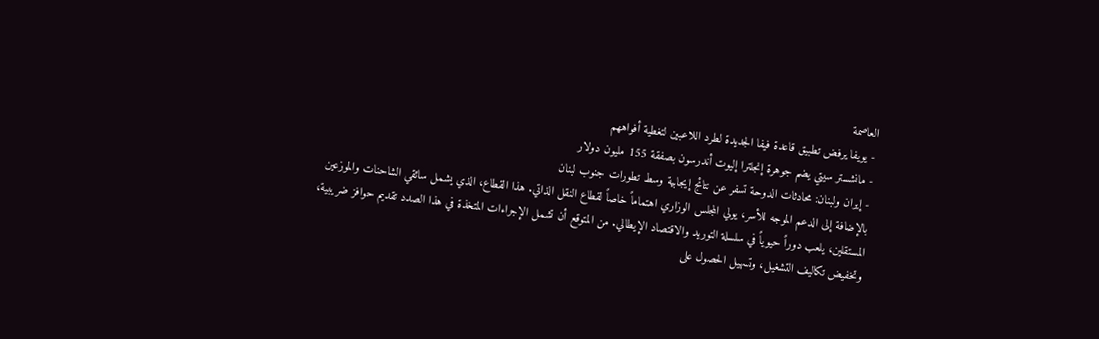العاصمة
- يويفا يرفض تطبيق قاعدة فيفا الجديدة لطرد اللاعبين لتغطية أفواههم
- مانشستر سيتي يضم جوهرة إنجلترا إليوت أندرسون بصفقة 155 مليون دولار
- إيران ولبنان: محادثات الدوحة تسفر عن نتائج إيجابية وسط تطورات جنوب لبنان
بالإضافة إلى الدعم الموجه للأسر، يولي المجلس الوزاري اهتماماً خاصاً لقطاع النقل الذاتي. هذا القطاع، الذي يشمل سائقي الشاحنات والموزعين المستقلين، يلعب دوراً حيوياً في سلسلة التوريد والاقتصاد الإيطالي. من المتوقع أن تشمل الإجراءات المتخذة في هذا الصدد تقديم حوافز ضريبية، وتخفيض تكاليف التشغيل، وتسهيل الحصول على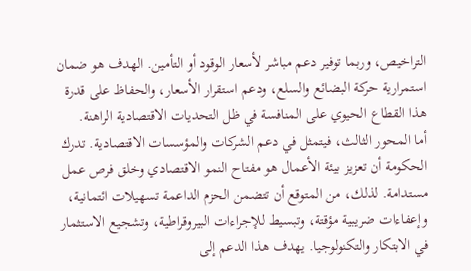التراخيص، وربما توفير دعم مباشر لأسعار الوقود أو التأمين. الهدف هو ضمان استمرارية حركة البضائع والسلع، ودعم استقرار الأسعار، والحفاظ على قدرة هذا القطاع الحيوي على المنافسة في ظل التحديات الاقتصادية الراهنة.
أما المحور الثالث، فيتمثل في دعم الشركات والمؤسسات الاقتصادية. تدرك الحكومة أن تعزيز بيئة الأعمال هو مفتاح النمو الاقتصادي وخلق فرص عمل مستدامة. لذلك، من المتوقع أن تتضمن الحزم الداعمة تسهيلات ائتمانية، وإعفاءات ضريبية مؤقتة، وتبسيط للإجراءات البيروقراطية، وتشجيع الاستثمار في الابتكار والتكنولوجيا. يهدف هذا الدعم إلى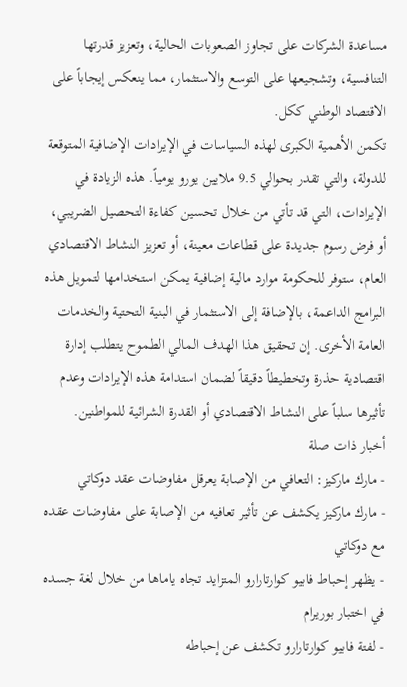مساعدة الشركات على تجاوز الصعوبات الحالية، وتعزيز قدرتها التنافسية، وتشجيعها على التوسع والاستثمار، مما ينعكس إيجاباً على الاقتصاد الوطني ككل.
تكمن الأهمية الكبرى لهذه السياسات في الإيرادات الإضافية المتوقعة للدولة، والتي تقدر بحوالي 9.5 ملايين يورو يومياً. هذه الزيادة في الإيرادات، التي قد تأتي من خلال تحسين كفاءة التحصيل الضريبي، أو فرض رسوم جديدة على قطاعات معينة، أو تعزيز النشاط الاقتصادي العام، ستوفر للحكومة موارد مالية إضافية يمكن استخدامها لتمويل هذه البرامج الداعمة، بالإضافة إلى الاستثمار في البنية التحتية والخدمات العامة الأخرى. إن تحقيق هذا الهدف المالي الطموح يتطلب إدارة اقتصادية حذرة وتخطيطاً دقيقاً لضمان استدامة هذه الإيرادات وعدم تأثيرها سلباً على النشاط الاقتصادي أو القدرة الشرائية للمواطنين.
أخبار ذات صلة
- مارك ماركيز: التعافي من الإصابة يعرقل مفاوضات عقد دوكاتي
- مارك ماركيز يكشف عن تأثير تعافيه من الإصابة على مفاوضات عقده مع دوكاتي
- يظهر إحباط فابيو كوارتارارو المتزايد تجاه ياماها من خلال لغة جسده في اختبار بوريرام
- لفتة فابيو كوارتارارو تكشف عن إحباطه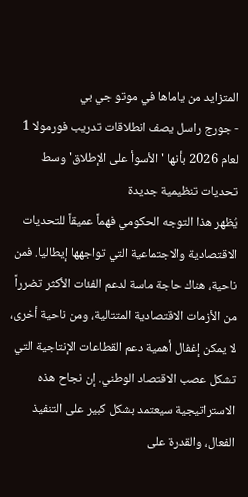المتزايد من ياماها في موتو جي بي
- جورج راسل يصف انطلاقات تدريب فورمولا 1 لعام 2026 بأنها 'الأسوأ على الإطلاق' وسط تحديات تنظيمية جديدة
يُظهر هذا التوجه الحكومي فهماً عميقاً للتحديات الاقتصادية والاجتماعية التي تواجهها إيطاليا. فمن ناحية، هناك حاجة ماسة لدعم الفئات الأكثر تضرراً من الأزمات الاقتصادية المتتالية، ومن ناحية أخرى، لا يمكن إغفال أهمية دعم القطاعات الإنتاجية التي تشكل عصب الاقتصاد الوطني. إن نجاح هذه الاستراتيجية سيعتمد بشكل كبير على التنفيذ الفعال، والقدرة على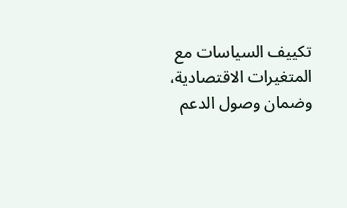تكييف السياسات مع المتغيرات الاقتصادية، وضمان وصول الدعم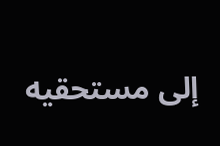إلى مستحقيه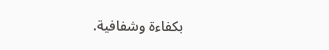بكفاءة وشفافية.